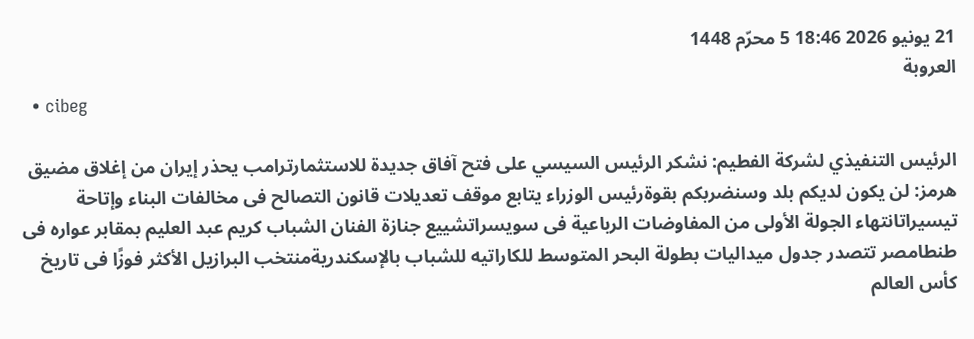21 يونيو 2026 18:46 5 محرّم 1448
العروبة
  • cibeg

الرئيس التنفيذي لشركة الفطيم: نشكر الرئيس السيسي على فتح آفاق جديدة للاستثمارترامب يحذر إيران من إغلاق مضيق هرمز: لن يكون لديكم بلد وسنضربكم بقوةرئيس الوزراء يتابع موقف تعديلات قانون التصالح فى مخالفات البناء وإتاحة تيسيراتانتهاء الجولة الأولى من المفاوضات الرباعية فى سويسراتشييع جنازة الفنان الشباب كريم عبد العليم بمقابر عواره فى طنطامصر تتصدر جدول ميداليات بطولة البحر المتوسط للكاراتيه للشباب بالإسكندريةمنتخب البرازيل الأكثر فوزًا فى تاريخ كأس العالم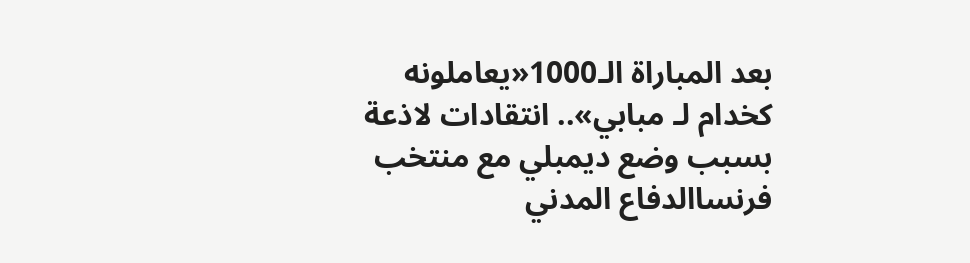بعد المباراة الـ1000«يعاملونه كخدام لـ مبابي».. انتقادات لاذعة بسبب وضع ديمبلي مع منتخب فرنساالدفاع المدني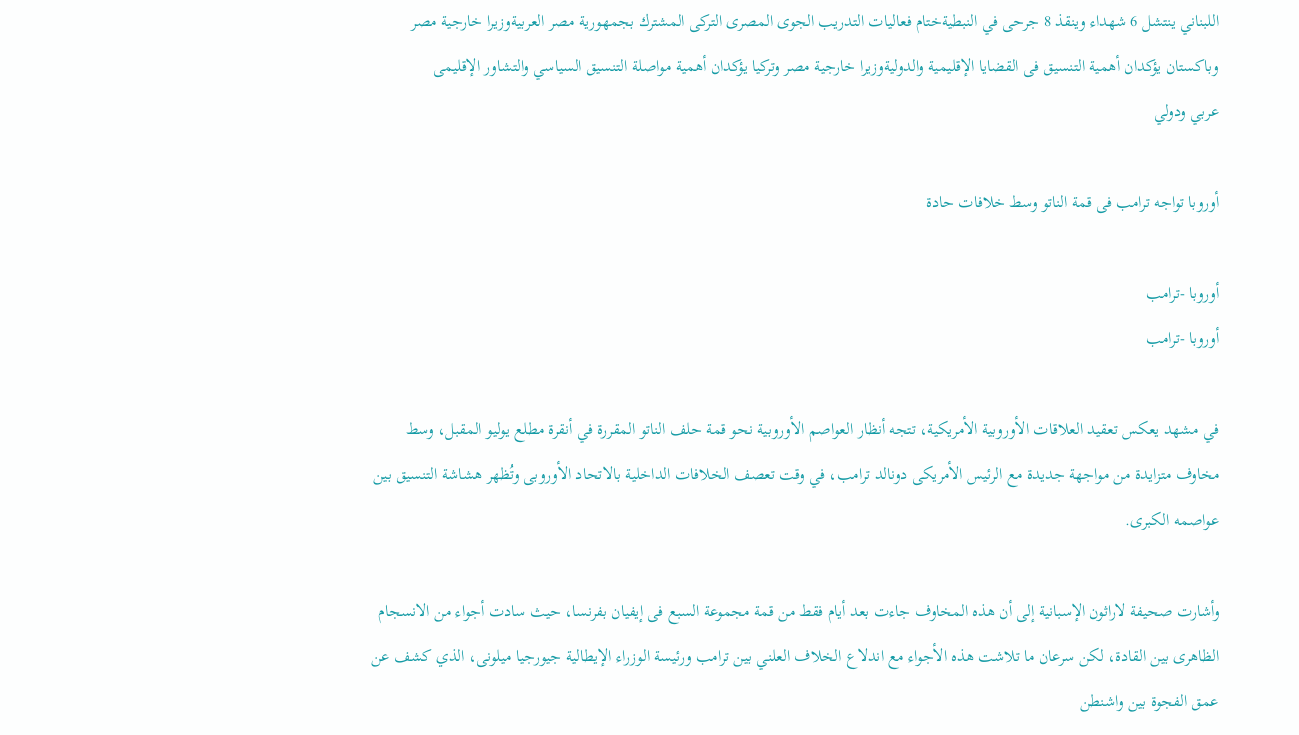اللبناني ينتشل 6 شهداء وينقذ 8 جرحى في النبطيةختام فعاليات التدريب الجوى المصرى التركى المشترك بجمهورية مصر العربيةوزيرا خارجية مصر وباكستان يؤكدان أهمية التنسيق فى القضايا الإقليمية والدوليةوزيرا خارجية مصر وتركيا يؤكدان أهمية مواصلة التنسيق السياسي والتشاور الإقليمى
عربي ودولي

أوروبا تواجه ترامب فى قمة الناتو وسط خلافات حادة

أوروبا -ترامب
أوروبا -ترامب

في مشهد يعكس تعقيد العلاقات الأوروبية الأمريكية، تتجه أنظار العواصم الأوروبية نحو قمة حلف الناتو المقررة في أنقرة مطلع يوليو المقبل، وسط مخاوف متزايدة من مواجهة جديدة مع الرئيس الأمريكى دونالد ترامب، في وقت تعصف الخلافات الداخلية بالاتحاد الأوروبى وتُظهر هشاشة التنسيق بين عواصمه الكبرى.

وأشارت صحيفة لاراثون الإسبانية إلى أن هذه المخاوف جاءت بعد أيام فقط من قمة مجموعة السبع فى إيفيان بفرنسا، حيث سادت أجواء من الانسجام الظاهرى بين القادة، لكن سرعان ما تلاشت هذه الأجواء مع اندلاع الخلاف العلني بين ترامب ورئيسة الوزراء الإيطالية جيورجيا ميلونى، الذي كشف عن عمق الفجوة بين واشنطن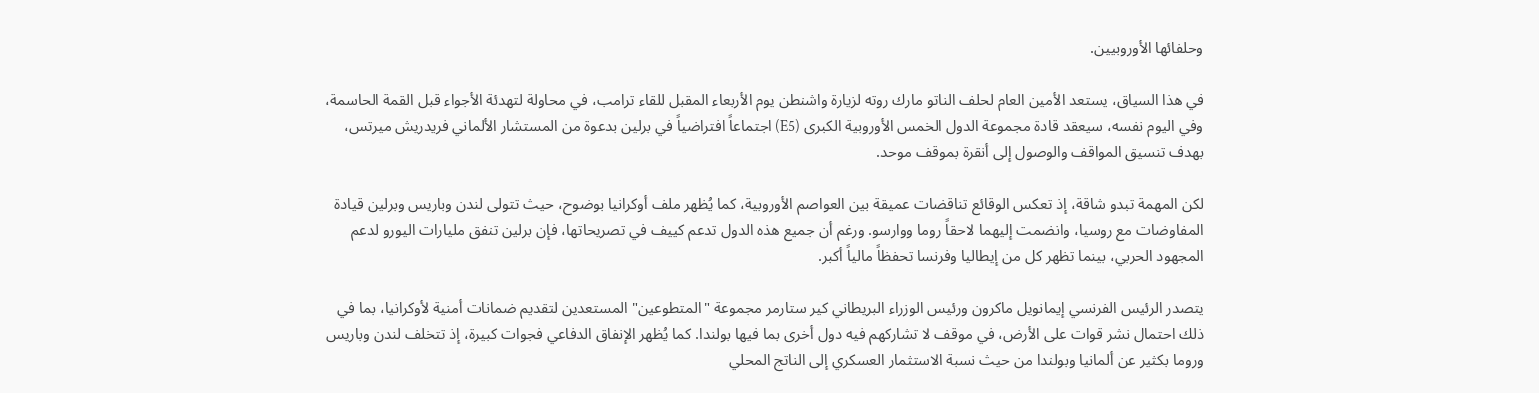وحلفائها الأوروبيين.

في هذا السياق، يستعد الأمين العام لحلف الناتو مارك روته لزيارة واشنطن يوم الأربعاء المقبل للقاء ترامب، في محاولة لتهدئة الأجواء قبل القمة الحاسمة، وفي اليوم نفسه، سيعقد قادة مجموعة الدول الخمس الأوروبية الكبرى (E5) اجتماعاً افتراضياً في برلين بدعوة من المستشار الألماني فريدريش ميرتس، بهدف تنسيق المواقف والوصول إلى أنقرة بموقف موحد.

لكن المهمة تبدو شاقة، إذ تعكس الوقائع تناقضات عميقة بين العواصم الأوروبية، كما يُظهر ملف أوكرانيا بوضوح، حيث تتولى لندن وباريس وبرلين قيادة المفاوضات مع روسيا، وانضمت إليهما لاحقاً روما ووارسو. ورغم أن جميع هذه الدول تدعم كييف في تصريحاتها، فإن برلين تنفق مليارات اليورو لدعم المجهود الحربي، بينما تظهر كل من إيطاليا وفرنسا تحفظاً مالياً أكبر.

يتصدر الرئيس الفرنسي إيمانويل ماكرون ورئيس الوزراء البريطاني كير ستارمر مجموعة "المتطوعين" المستعدين لتقديم ضمانات أمنية لأوكرانيا، بما في ذلك احتمال نشر قوات على الأرض، في موقف لا تشاركهم فيه دول أخرى بما فيها بولندا. كما يُظهر الإنفاق الدفاعي فجوات كبيرة، إذ تتخلف لندن وباريس وروما بكثير عن ألمانيا وبولندا من حيث نسبة الاستثمار العسكري إلى الناتج المحلي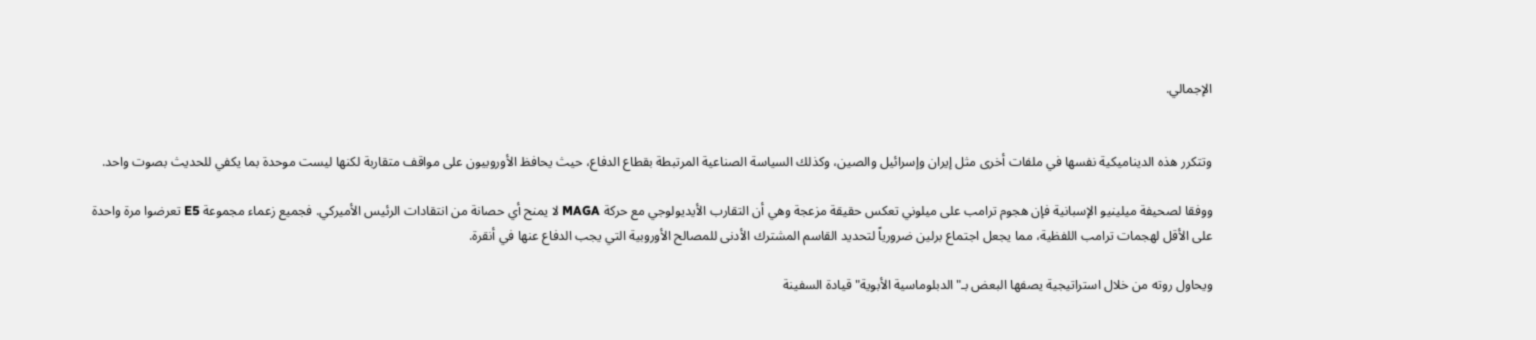الإجمالي.


وتتكرر هذه الديناميكية نفسها في ملفات أخرى مثل إيران وإسرائيل والصين، وكذلك السياسة الصناعية المرتبطة بقطاع الدفاع، حيث يحافظ الأوروبيون على مواقف متقاربة لكنها ليست موحدة بما يكفي للحديث بصوت واحد.

ووفقا لصحيفة ميلينيو الإسبانية فإن هجوم ترامب على ميلوني تعكس حقيقة مزعجة وهي أن التقارب الأيديولوجي مع حركة MAGA لا يمنح أي حصانة من انتقادات الرئيس الأميركي. فجميع زعماء مجموعة E5 تعرضوا مرة واحدة على الأقل لهجمات ترامب اللفظية، مما يجعل اجتماع برلين ضرورياً لتحديد القاسم المشترك الأدنى للمصالح الأوروبية التي يجب الدفاع عنها في أنقرة.

ويحاول روته من خلال استراتيجية يصفها البعض بـ"الدبلوماسية الأبوية" قيادة السفينة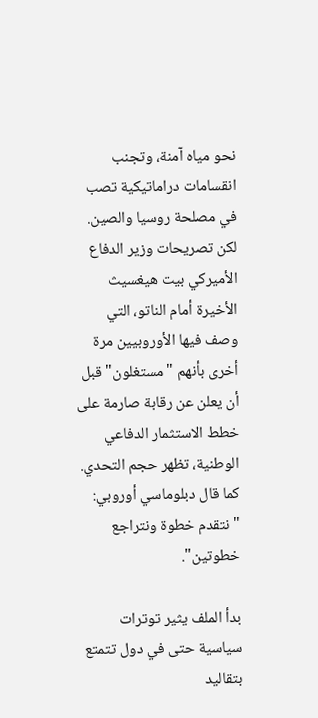نحو مياه آمنة، وتجنب انقسامات دراماتيكية تصب في مصلحة روسيا والصين. لكن تصريحات وزير الدفاع الأميركي بيت هيغسيث الأخيرة أمام الناتو، التي وصف فيها الأوروبيين مرة أخرى بأنهم "مستغلون" قبل أن يعلن عن رقابة صارمة على خطط الاستثمار الدفاعي الوطنية، تظهر حجم التحدي. كما قال دبلوماسي أوروبي: "نتقدم خطوة ونتراجع خطوتين".

بدأ الملف يثير توترات سياسية حتى في دول تتمتع بتقاليد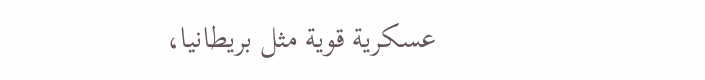عسكرية قوية مثل بريطانيا،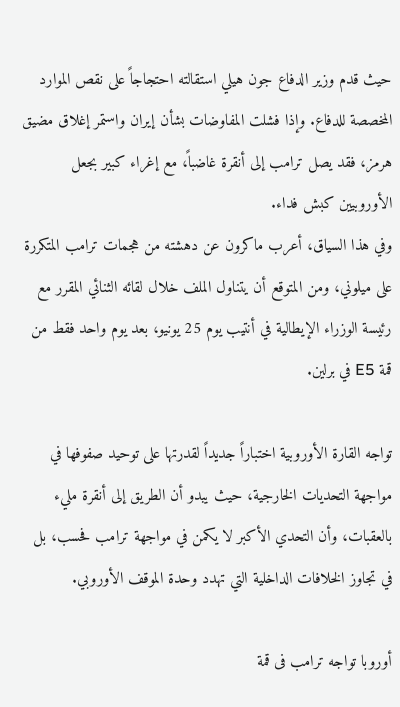حيث قدم وزير الدفاع جون هيلي استقالته احتجاجاً على نقص الموارد المخصصة للدفاع. وإذا فشلت المفاوضات بشأن إيران واستمر إغلاق مضيق هرمز، فقد يصل ترامب إلى أنقرة غاضباً، مع إغراء كبير بجعل الأوروبيين كبش فداء.
وفي هذا السياق، أعرب ماكرون عن دهشته من هجمات ترامب المتكررة على ميلوني، ومن المتوقع أن يتناول الملف خلال لقائه الثنائي المقرر مع رئيسة الوزراء الإيطالية في أنتيب يوم 25 يونيو، بعد يوم واحد فقط من قمة E5 في برلين.

تواجه القارة الأوروبية اختباراً جديداً لقدرتها على توحيد صفوفها في مواجهة التحديات الخارجية، حيث يبدو أن الطريق إلى أنقرة مليء بالعقبات، وأن التحدي الأكبر لا يكمن في مواجهة ترامب فحسب، بل في تجاوز الخلافات الداخلية التي تهدد وحدة الموقف الأوروبي.

أوروبا تواجه ترامب فى قمة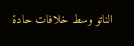الناتو وسط خلافات حادة